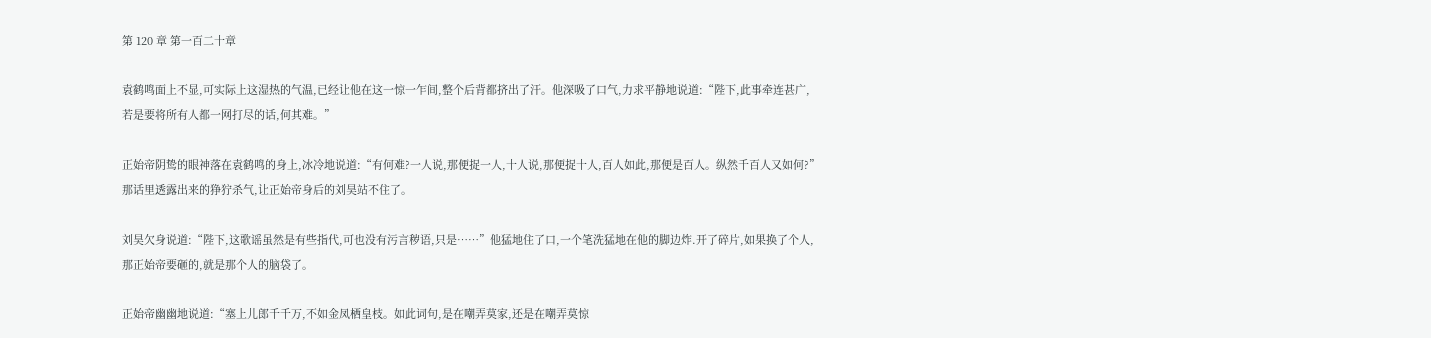第 120 章 第一百二十章

袁鹤鸣面上不显,可实际上这湿热的气温,已经让他在这一惊一乍间,整个后背都挤出了汗。他深吸了口气,力求平静地说道:“陛下,此事牵连甚广,若是要将所有人都一网打尽的话,何其难。”

正始帝阴鸷的眼神落在袁鹤鸣的身上,冰冷地说道:“有何难?一人说,那便捉一人,十人说,那便捉十人,百人如此,那便是百人。纵然千百人又如何?”那话里透露出来的狰狞杀气,让正始帝身后的刘昊站不住了。

刘昊欠身说道:“陛下,这歌谣虽然是有些指代,可也没有污言秽语,只是……”他猛地住了口,一个笔洗猛地在他的脚边炸.开了碎片,如果换了个人,那正始帝要砸的,就是那个人的脑袋了。

正始帝幽幽地说道:“塞上儿郎千千万,不如金凤栖皇枝。如此词句,是在嘲弄莫家,还是在嘲弄莫惊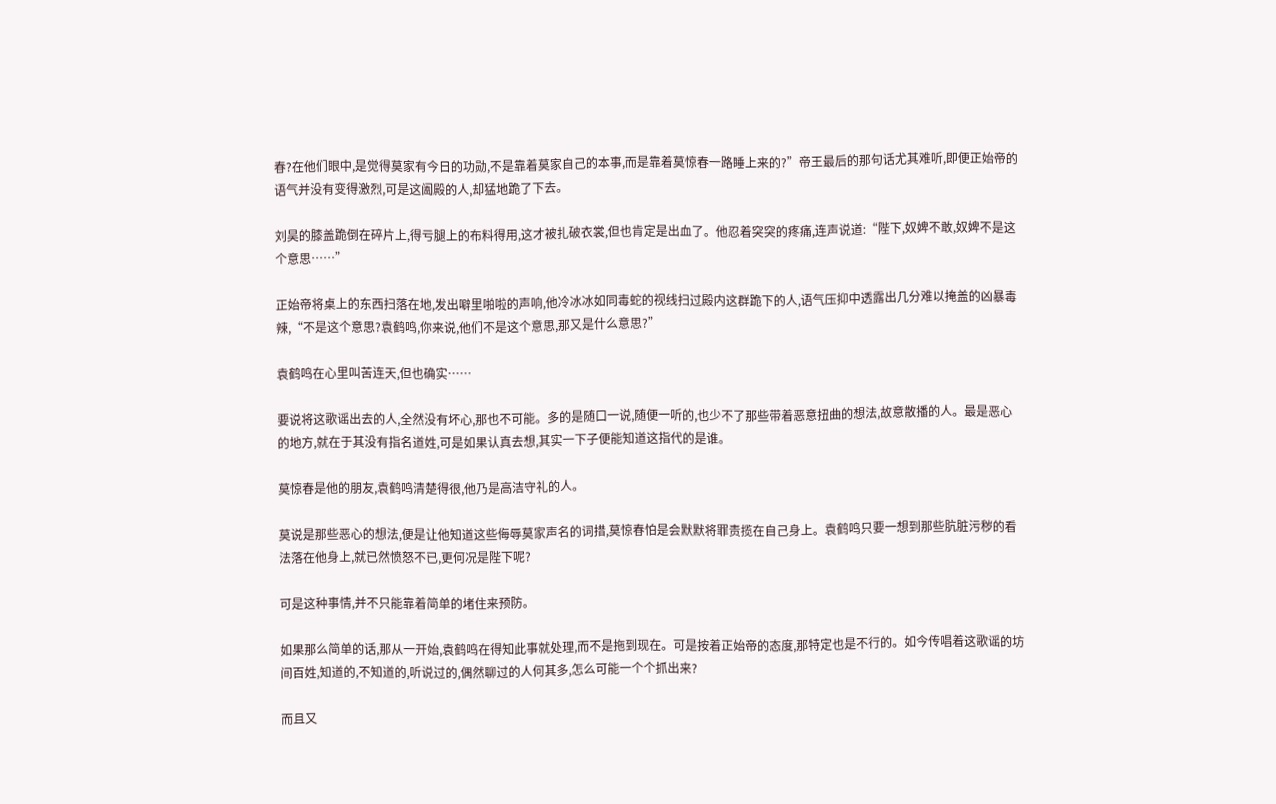春?在他们眼中,是觉得莫家有今日的功勋,不是靠着莫家自己的本事,而是靠着莫惊春一路睡上来的?”帝王最后的那句话尤其难听,即便正始帝的语气并没有变得激烈,可是这阖殿的人,却猛地跪了下去。

刘昊的膝盖跪倒在碎片上,得亏腿上的布料得用,这才被扎破衣裳,但也肯定是出血了。他忍着突突的疼痛,连声说道:“陛下,奴婢不敢,奴婢不是这个意思……”

正始帝将桌上的东西扫落在地,发出噼里啪啦的声响,他冷冰冰如同毒蛇的视线扫过殿内这群跪下的人,语气压抑中透露出几分难以掩盖的凶暴毒辣,“不是这个意思?袁鹤鸣,你来说,他们不是这个意思,那又是什么意思?”

袁鹤鸣在心里叫苦连天,但也确实……

要说将这歌谣出去的人,全然没有坏心,那也不可能。多的是随口一说,随便一听的,也少不了那些带着恶意扭曲的想法,故意散播的人。最是恶心的地方,就在于其没有指名道姓,可是如果认真去想,其实一下子便能知道这指代的是谁。

莫惊春是他的朋友,袁鹤鸣清楚得很,他乃是高洁守礼的人。

莫说是那些恶心的想法,便是让他知道这些侮辱莫家声名的词措,莫惊春怕是会默默将罪责揽在自己身上。袁鹤鸣只要一想到那些肮脏污秽的看法落在他身上,就已然愤怒不已,更何况是陛下呢?

可是这种事情,并不只能靠着简单的堵住来预防。

如果那么简单的话,那从一开始,袁鹤鸣在得知此事就处理,而不是拖到现在。可是按着正始帝的态度,那特定也是不行的。如今传唱着这歌谣的坊间百姓,知道的,不知道的,听说过的,偶然聊过的人何其多,怎么可能一个个抓出来?

而且又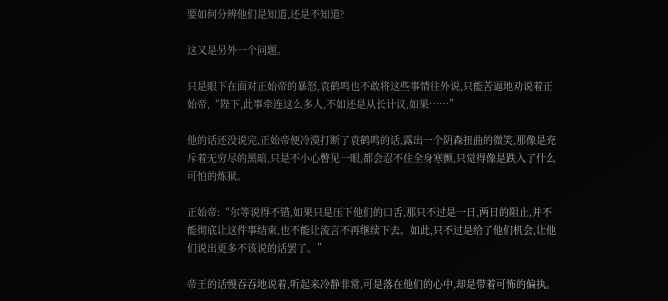要如何分辨他们是知道,还是不知道?

这又是另外一个问题。

只是眼下在面对正始帝的暴怒,袁鹤鸣也不敢将这些事情往外说,只能苦逼地劝说着正始帝,“陛下,此事牵连这么多人,不如还是从长计议,如果……”

他的话还没说完,正始帝便冷漠打断了袁鹤鸣的话,露出一个阴森扭曲的微笑,那像是充斥着无穷尽的黑暗,只是不小心瞥见一眼,都会忍不住全身寒颤,只觉得像是跌入了什么可怕的炼狱。

正始帝:“尔等说得不错,如果只是压下他们的口舌,那只不过是一日,两日的阻止,并不能彻底让这件事结束,也不能让流言不再继续下去。如此,只不过是给了他们机会,让他们说出更多不该说的话罢了。”

帝王的话慢吞吞地说着,听起来冷静非常,可是落在他们的心中,却是带着可怖的偏执。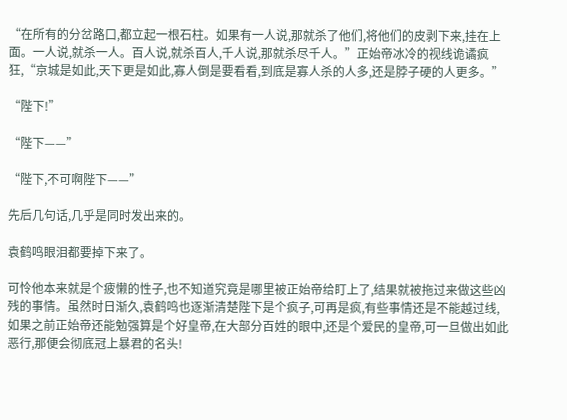“在所有的分岔路口,都立起一根石柱。如果有一人说,那就杀了他们,将他们的皮剥下来,挂在上面。一人说,就杀一人。百人说,就杀百人,千人说,那就杀尽千人。”正始帝冰冷的视线诡谲疯狂,“京城是如此,天下更是如此,寡人倒是要看看,到底是寡人杀的人多,还是脖子硬的人更多。”

“陛下!”

“陛下——”

“陛下,不可啊陛下——”

先后几句话,几乎是同时发出来的。

袁鹤鸣眼泪都要掉下来了。

可怜他本来就是个疲懒的性子,也不知道究竟是哪里被正始帝给盯上了,结果就被拖过来做这些凶残的事情。虽然时日渐久,袁鹤鸣也逐渐清楚陛下是个疯子,可再是疯,有些事情还是不能越过线,如果之前正始帝还能勉强算是个好皇帝,在大部分百姓的眼中,还是个爱民的皇帝,可一旦做出如此恶行,那便会彻底冠上暴君的名头!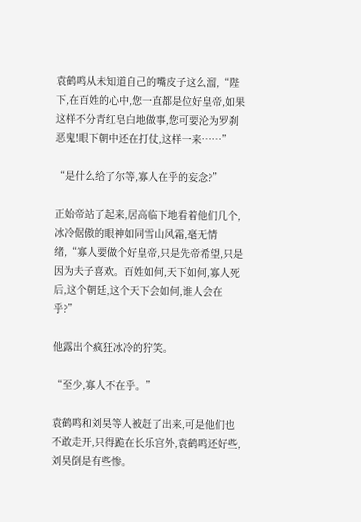袁鹤鸣从未知道自己的嘴皮子这么溜,“陛下,在百姓的心中,您一直都是位好皇帝,如果这样不分青红皂白地做事,您可要沦为罗刹恶鬼!眼下朝中还在打仗,这样一来……”

“是什么给了尔等,寡人在乎的妄念?”

正始帝站了起来,居高临下地看着他们几个,冰冷倨傲的眼神如同雪山风霜,毫无情绪,“寡人要做个好皇帝,只是先帝希望,只是因为夫子喜欢。百姓如何,天下如何,寡人死后,这个朝廷,这个天下会如何,谁人会在乎?”

他露出个疯狂冰冷的狞笑。

“至少,寡人不在乎。”

袁鹤鸣和刘昊等人被赶了出来,可是他们也不敢走开,只得跪在长乐宫外,袁鹤鸣还好些,刘昊倒是有些惨。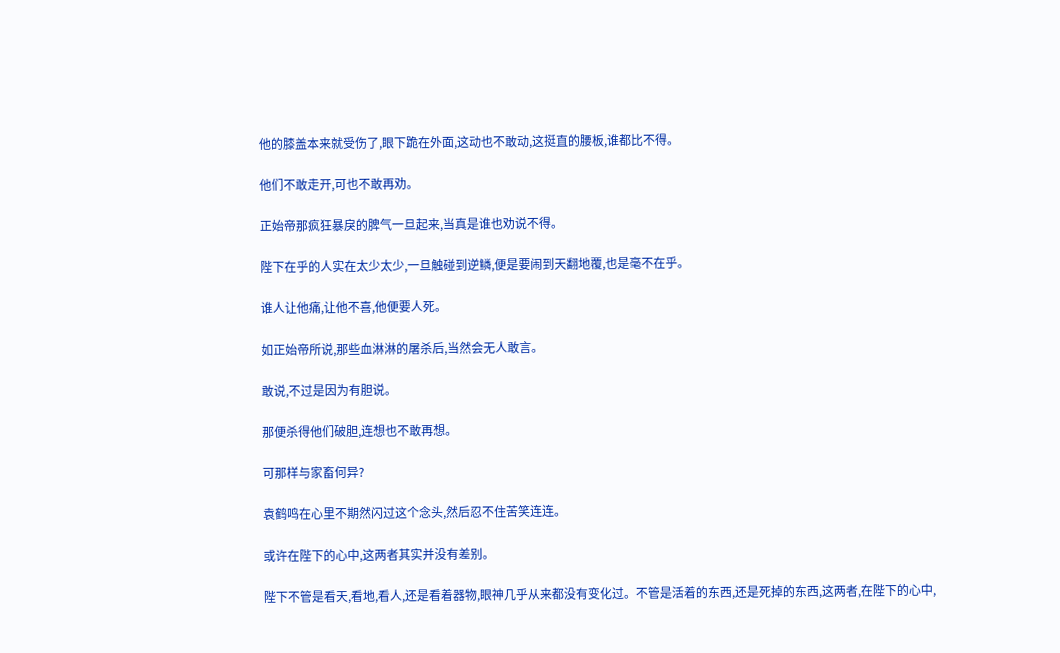他的膝盖本来就受伤了,眼下跪在外面,这动也不敢动,这挺直的腰板,谁都比不得。

他们不敢走开,可也不敢再劝。

正始帝那疯狂暴戾的脾气一旦起来,当真是谁也劝说不得。

陛下在乎的人实在太少太少,一旦触碰到逆鳞,便是要闹到天翻地覆,也是毫不在乎。

谁人让他痛,让他不喜,他便要人死。

如正始帝所说,那些血淋淋的屠杀后,当然会无人敢言。

敢说,不过是因为有胆说。

那便杀得他们破胆,连想也不敢再想。

可那样与家畜何异?

袁鹤鸣在心里不期然闪过这个念头,然后忍不住苦笑连连。

或许在陛下的心中,这两者其实并没有差别。

陛下不管是看天,看地,看人,还是看着器物,眼神几乎从来都没有变化过。不管是活着的东西,还是死掉的东西,这两者,在陛下的心中,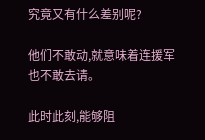究竟又有什么差别呢?

他们不敢动,就意味着连援军也不敢去请。

此时此刻,能够阻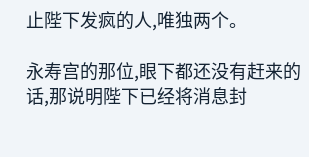止陛下发疯的人,唯独两个。

永寿宫的那位,眼下都还没有赶来的话,那说明陛下已经将消息封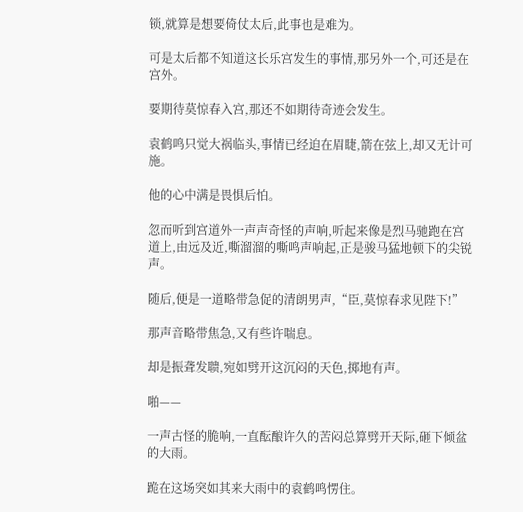锁,就算是想要倚仗太后,此事也是难为。

可是太后都不知道这长乐宫发生的事情,那另外一个,可还是在宫外。

要期待莫惊春入宫,那还不如期待奇迹会发生。

袁鹤鸣只觉大祸临头,事情已经迫在眉睫,箭在弦上,却又无计可施。

他的心中满是畏惧后怕。

忽而听到宫道外一声声奇怪的声响,听起来像是烈马驰跑在宫道上,由远及近,嘶溜溜的嘶鸣声响起,正是骏马猛地顿下的尖锐声。

随后,便是一道略带急促的清朗男声,“臣,莫惊春求见陛下!”

那声音略带焦急,又有些许喘息。

却是振聋发聩,宛如劈开这沉闷的天色,掷地有声。

啪——

一声古怪的脆响,一直酝酿许久的苦闷总算劈开天际,砸下倾盆的大雨。

跪在这场突如其来大雨中的袁鹤鸣愣住。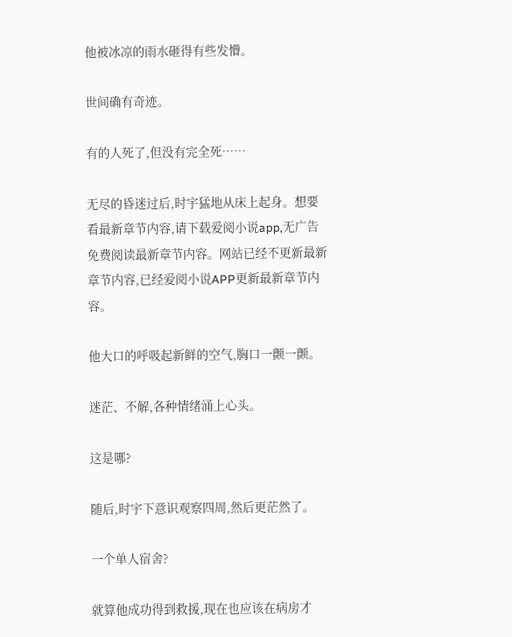他被冰凉的雨水砸得有些发懵。

世间确有奇迹。

有的人死了,但没有完全死……

无尽的昏迷过后,时宇猛地从床上起身。想要看最新章节内容,请下载爱阅小说app,无广告免费阅读最新章节内容。网站已经不更新最新章节内容,已经爱阅小说APP更新最新章节内容。

他大口的呼吸起新鲜的空气,胸口一颤一颤。

迷茫、不解,各种情绪涌上心头。

这是哪?

随后,时宇下意识观察四周,然后更茫然了。

一个单人宿舍?

就算他成功得到救援,现在也应该在病房才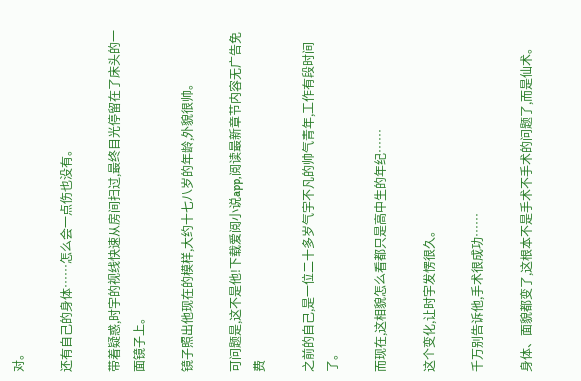对。

还有自己的身体……怎么会一点伤也没有。

带着疑惑,时宇的视线快速从房间扫过,最终目光停留在了床头的一面镜子上。

镜子照出他现在的模样,大约十七八岁的年龄,外貌很帅。

可问题是,这不是他!下载爱阅小说app,阅读最新章节内容无广告免费

之前的自己,是一位二十多岁气宇不凡的帅气青年,工作有段时间了。

而现在,这相貌怎么看都只是高中生的年纪……

这个变化,让时宇发愣很久。

千万别告诉他,手术很成功……

身体、面貌都变了,这根本不是手术不手术的问题了,而是仙术。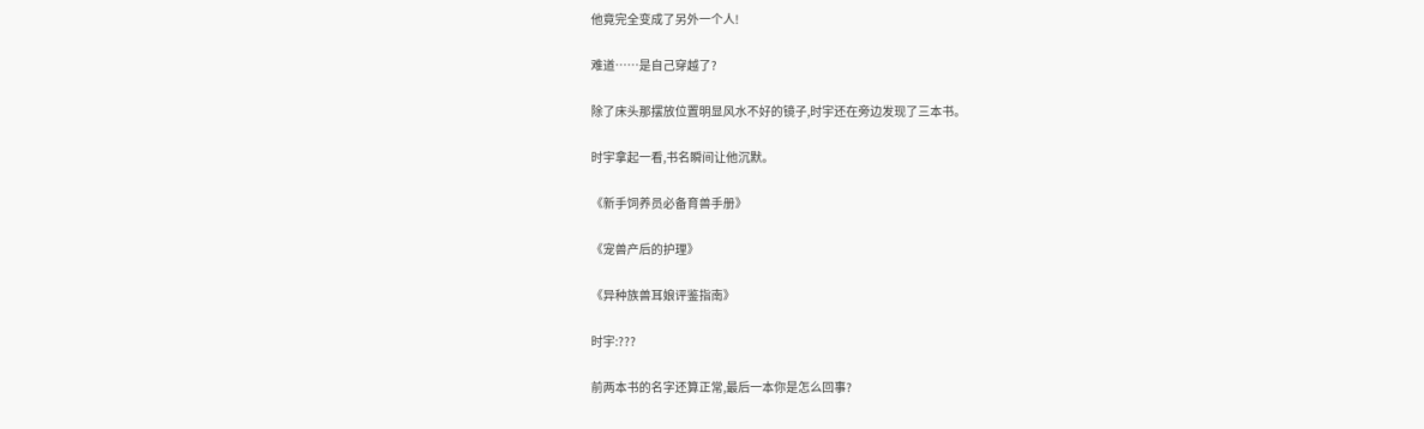他竟完全变成了另外一个人!

难道……是自己穿越了?

除了床头那摆放位置明显风水不好的镜子,时宇还在旁边发现了三本书。

时宇拿起一看,书名瞬间让他沉默。

《新手饲养员必备育兽手册》

《宠兽产后的护理》

《异种族兽耳娘评鉴指南》

时宇:???

前两本书的名字还算正常,最后一本你是怎么回事?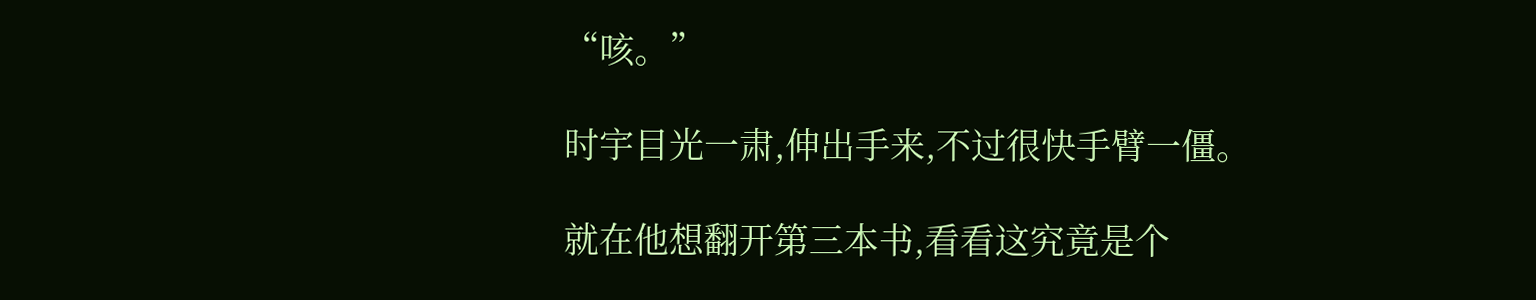“咳。”

时宇目光一肃,伸出手来,不过很快手臂一僵。

就在他想翻开第三本书,看看这究竟是个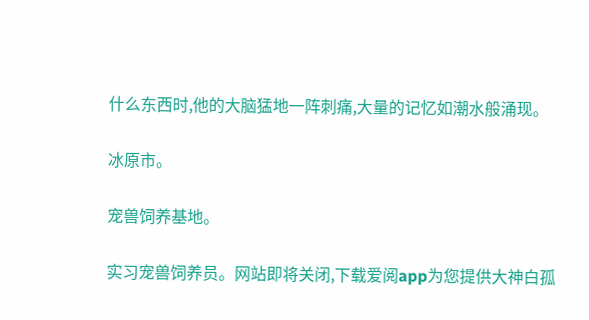什么东西时,他的大脑猛地一阵刺痛,大量的记忆如潮水般涌现。

冰原市。

宠兽饲养基地。

实习宠兽饲养员。网站即将关闭,下载爱阅app为您提供大神白孤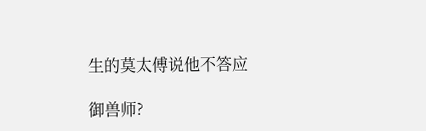生的莫太傅说他不答应

御兽师?